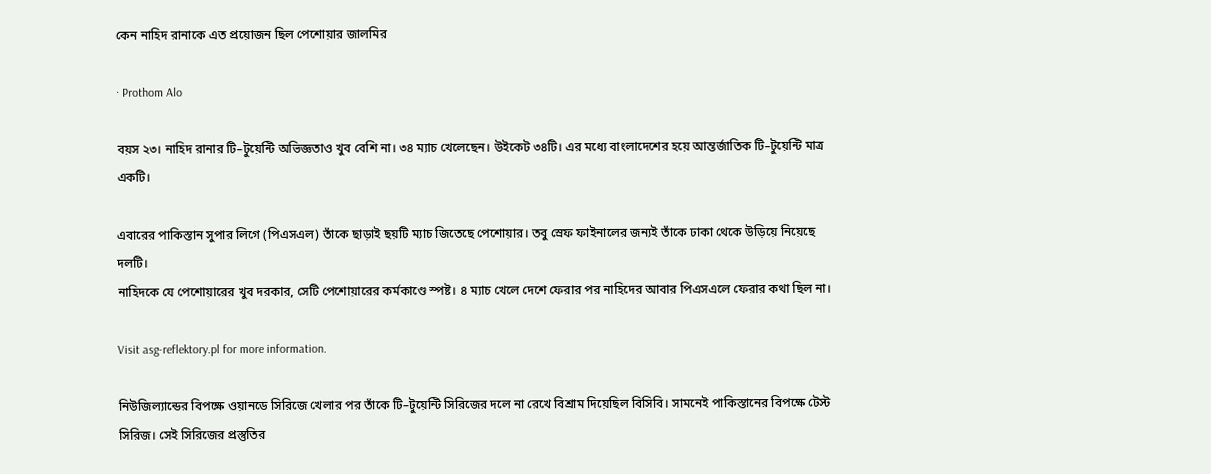কেন নাহিদ রানাকে এত প্রয়োজন ছিল পেশোয়ার জালমির

· Prothom Alo

বয়স ২৩। নাহিদ রানার টি–টুয়েন্টি অভিজ্ঞতাও খুব বেশি না। ৩৪ ম্যাচ খেলেছেন। উইকেট ৩৪টি। এর মধ্যে বাংলাদেশের হয়ে আন্তর্জাতিক টি–টুয়েন্টি মাত্র একটি।

এবারের পাকিস্তান সুপার লিগে (পিএসএল) তাঁকে ছাড়াই ছয়টি ম্যাচ জিতেছে পেশোয়ার। তবু স্রেফ ফাইনালের জন্যই তাঁকে ঢাকা থেকে উড়িয়ে নিয়েছে দলটি।
নাহিদকে যে পেশোয়ারের খুব দরকার, সেটি পেশোয়ারের কর্মকাণ্ডে স্পষ্ট। ৪ ম্যাচ খেলে দেশে ফেরার পর নাহিদের আবার পিএসএলে ফেরার কথা ছিল না।

Visit asg-reflektory.pl for more information.

নিউজিল্যান্ডের বিপক্ষে ওয়ানডে সিরিজে খেলার পর তাঁকে টি–টুয়েন্টি সিরিজের দলে না রেখে বিশ্রাম দিয়েছিল বিসিবি। সামনেই পাকিস্তানের বিপক্ষে টেস্ট সিরিজ। সেই সিরিজের প্রস্তুতির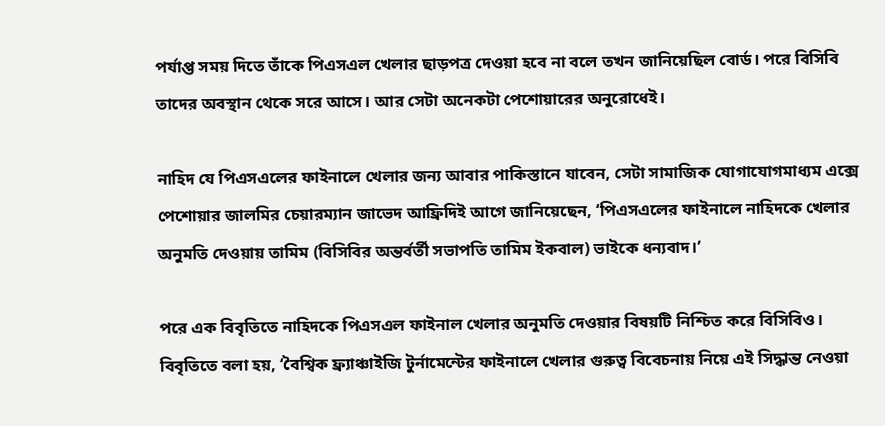পর্যাপ্ত সময় দিতে তাঁকে পিএসএল খেলার ছাড়পত্র দেওয়া হবে না বলে তখন জানিয়েছিল বোর্ড। পরে বিসিবি তাদের অবস্থান থেকে সরে আসে। আর সেটা অনেকটা পেশোয়ারের অনুরোধেই।

নাহিদ যে পিএসএলের ফাইনালে খেলার জন্য আবার পাকিস্তানে যাবেন, সেটা সামাজিক যোগাযোগমাধ্যম এক্সে পেশোয়ার জালমির চেয়ারম্যান জাভেদ আফ্রিদিই আগে জানিয়েছেন, ‘পিএসএলের ফাইনালে নাহিদকে খেলার অনুমতি দেওয়ায় তামিম (বিসিবির অন্তর্বর্তী সভাপতি তামিম ইকবাল) ভাইকে ধন্যবাদ।’

পরে এক বিবৃতিতে নাহিদকে পিএসএল ফাইনাল খেলার অনুমতি দেওয়ার বিষয়টি নিশ্চিত করে বিসিবিও। বিবৃতিতে বলা হয়, ‘বৈশ্বিক ফ্র্যাঞ্চাইজি টুর্নামেন্টের ফাইনালে খেলার গুরুত্ব বিবেচনায় নিয়ে এই সিদ্ধান্ত নেওয়া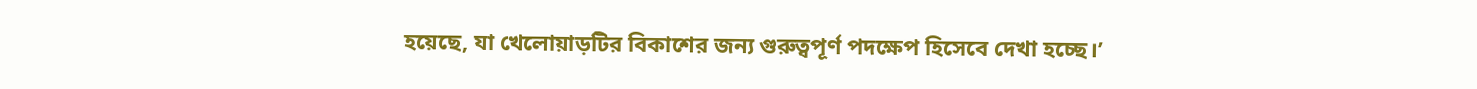হয়েছে, যা খেলোয়াড়টির বিকাশের জন্য গুরুত্বপূর্ণ পদক্ষেপ হিসেবে দেখা হচ্ছে।’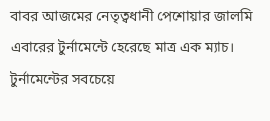বাবর আজমের নেতৃত্বধানী পেশোয়ার জালমি এবারের টুর্নামেন্টে হেরেছে মাত্র এক ম্যাচ। টুর্নামেন্টের সবচেয়ে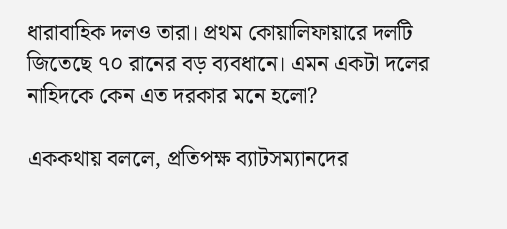ধারাবাহিক দলও তারা। প্রথম কোয়ালিফায়ারে দলটি জিতেছে ৭০ রানের বড় ব্যবধানে। এমন একটা দলের নাহিদকে কেন এত দরকার মনে হলো?

এককথায় বললে, প্রতিপক্ষ ব্যাটসম্যানদের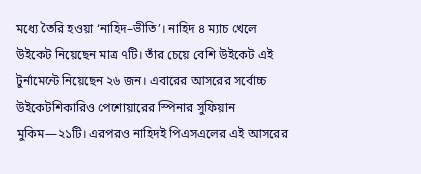মধ্যে তৈরি হওয়া ‘নাহিদ–ভীতি’। নাহিদ ৪ ম্যাচ খেলে উইকেট নিয়েছেন মাত্র ৭টি। তাঁর চেয়ে বেশি উইকেট এই টুর্নামেন্টে নিয়েছেন ২৬ জন। এবারের আসরের সর্বোচ্চ উইকেটশিকারিও পেশোয়ারের স্পিনার সুফিয়ান মুকিম—২১টি। এরপরও নাহিদই পিএসএলের এই আসরের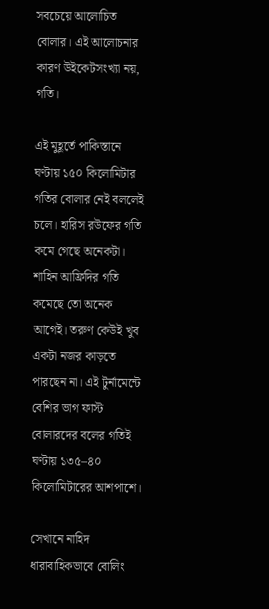সবচেয়ে আলোচিত বোলার। এই আলোচনার কারণ উইকেটসংখ্যা নয়, গতি।

এই মুহূর্তে পাকিস্তানে ঘণ্টায় ১৫০ কিলোমিটার গতির বোলার নেই বললেই চলে। হারিস রউফের গতি কমে গেছে অনেকটা। শাহিন আফ্রিদির গতি কমেছে তো অনেক আগেই। তরুণ কেউই খুব একটা নজর কাড়তে পারছেন না। এই টুর্নামেন্টে বেশির ভাগ ফাস্ট বোলারদের বলের গতিই ঘণ্টায় ১৩৫–৪০ কিলোমিটারের আশপাশে।

সেখানে নাহিদ ধারাবাহিকভাবে বোলিং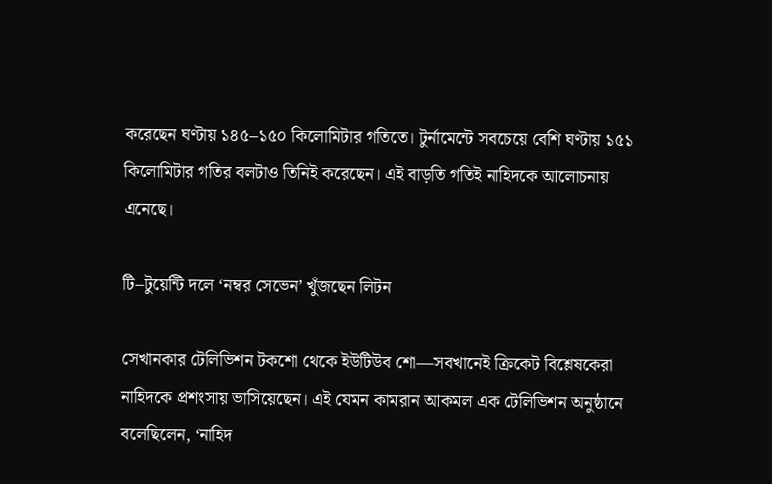করেছেন ঘণ্টায় ১৪৫–১৫০ কিলোমিটার গতিতে। টুর্নামেন্টে সবচেয়ে বেশি ঘণ্টায় ১৫১ কিলোমিটার গতির বলটাও তিনিই করেছেন। এই বাড়তি গতিই নাহিদকে আলোচনায় এনেছে।

টি–টুয়েন্টি দলে ‘নম্বর সেভেন’ খুঁজছেন লিটন

সেখানকার টেলিভিশন টকশো থেকে ইউটিউব শো—সবখানেই ক্রিকেট বিশ্লেষকেরা নাহিদকে প্রশংসায় ভাসিয়েছেন। এই যেমন কামরান আকমল এক টেলিভিশন অনুষ্ঠানে বলেছিলেন, ‘নাহিদ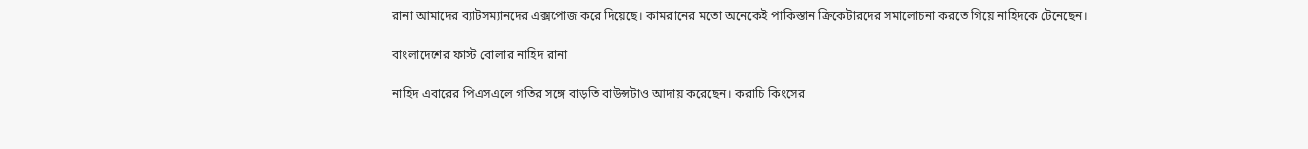রানা আমাদের ব্যাটসম্যানদের এক্সপোজ করে দিয়েছে। কামরানের মতো অনেকেই পাকিস্তান ক্রিকেটারদের সমালোচনা করতে গিয়ে নাহিদকে টেনেছেন।

বাংলাদেশের ফাস্ট বোলার নাহিদ রানা

নাহিদ এবারের পিএসএলে গতির সঙ্গে বাড়তি বাউন্সটাও আদায় করেছেন। করাচি কিংসের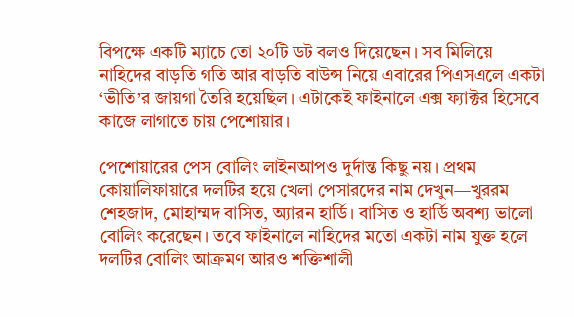বিপক্ষে একটি ম্যাচে তো ২০টি ডট বলও দিয়েছেন। সব মিলিয়ে নাহিদের বাড়তি গতি আর বাড়তি বাউন্স নিয়ে এবারের পিএসএলে একটা ‘ভীতি’র জায়গা তৈরি হয়েছিল। এটাকেই ফাইনালে এক্স ফ্যাক্টর হিসেবে কাজে লাগাতে চায় পেশোয়ার।

পেশোয়ারের পেস বোলিং লাইনআপও দুর্দান্ত কিছু নয়। প্রথম কোয়ালিফায়ারে দলটির হয়ে খেলা পেসারদের নাম দেখুন—খুররম শেহজাদ, মোহাম্মদ বাসিত, অ্যারন হার্ডি। বাসিত ও হার্ডি অবশ্য ভালো বোলিং করেছেন। তবে ফাইনালে নাহিদের মতো একটা নাম যুক্ত হলে দলটির বোলিং আক্রমণ আরও শক্তিশালী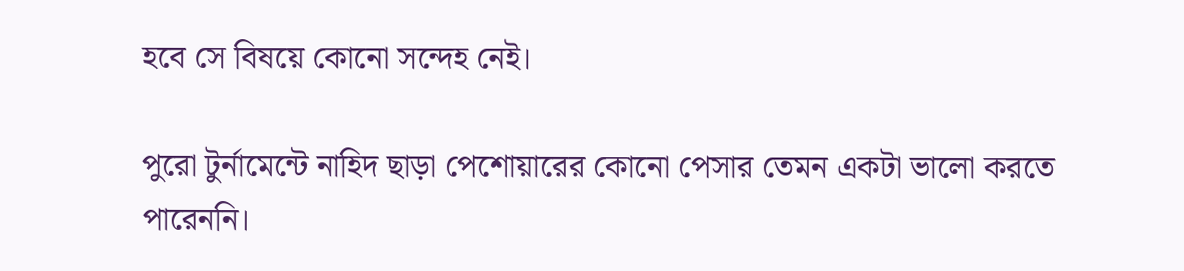হবে সে বিষয়ে কোনো সন্দেহ নেই।

পুরো টুর্নামেন্টে নাহিদ ছাড়া পেশোয়ারের কোনো পেসার তেমন একটা ভালো করতে পারেননি।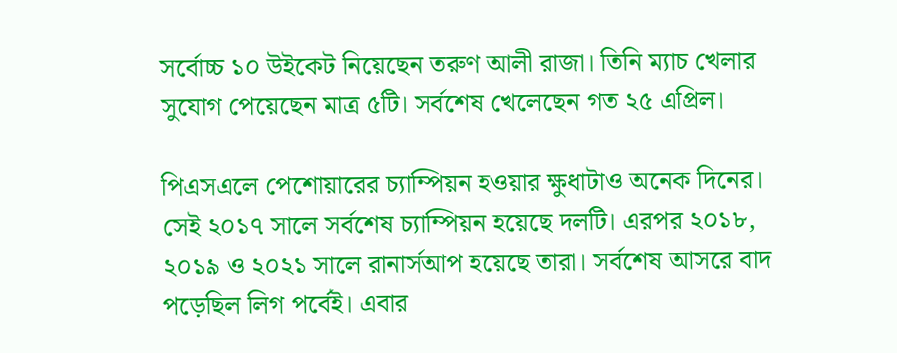সর্বোচ্চ ১০ উইকেট নিয়েছেন তরুণ আলী রাজা। তিনি ম্যাচ খেলার সুযোগ পেয়েছেন মাত্র ৫টি। সর্বশেষ খেলেছেন গত ২৫ এপ্রিল।

পিএসএলে পেশোয়ারের চ্যাম্পিয়ন হওয়ার ক্ষুধাটাও অনেক দিনের। সেই ২০১৭ সালে সর্বশেষ চ্যাম্পিয়ন হয়েছে দলটি। এরপর ২০১৮, ২০১৯ ও ২০২১ সালে রানার্সআপ হয়েছে তারা। সর্বশেষ আসরে বাদ পড়েছিল লিগ পর্বেই। এবার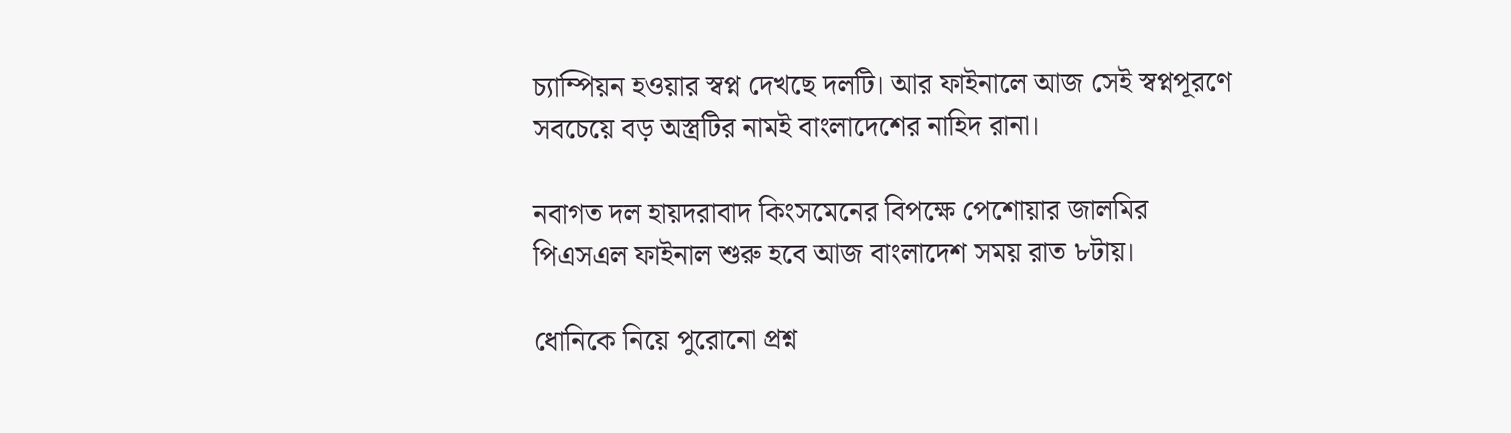চ্যাম্পিয়ন হওয়ার স্বপ্ন দেখছে দলটি। আর ফাইনালে আজ সেই স্বপ্নপূরণে সবচেয়ে বড় অস্ত্রটির নামই বাংলাদেশের নাহিদ রানা।

নবাগত দল হায়দরাবাদ কিংসমেনের বিপক্ষে পেশোয়ার জালমির পিএসএল ফাইনাল শুরু হবে আজ বাংলাদেশ সময় রাত ৮টায়।

ধোনিকে নিয়ে পুরোনো প্রশ্ন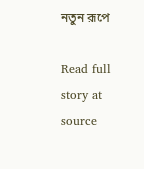নতুন রূপে

Read full story at source